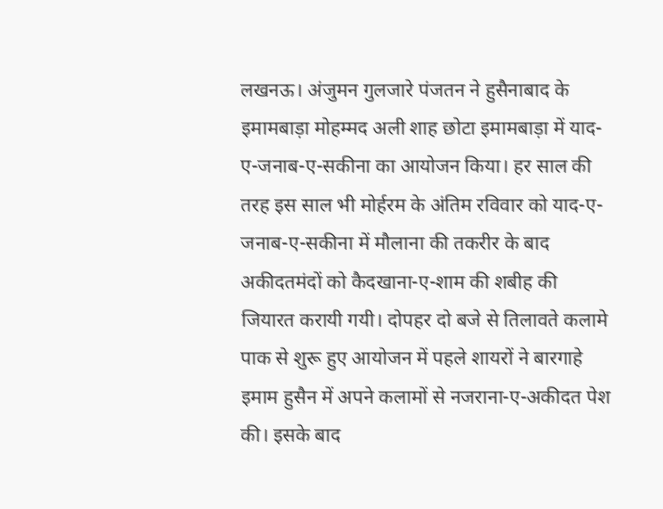लखनऊ। अंजुमन गुलजारे पंजतन ने हुसैनाबाद के इमामबाड़ा मोहम्मद अली शाह छोटा इमामबाड़ा में याद-ए-जनाब-ए-सकीना का आयोजन किया। हर साल की तरह इस साल भी मोर्हरम के अंतिम रविवार को याद-ए-जनाब-ए-सकीना में मौलाना की तकरीर के बाद अकीदतमंदों को कैदखाना-ए-शाम की शबीह की जियारत करायी गयी। दोपहर दो बजे से तिलावते कलामे पाक से शुरू हुए आयोजन में पहले शायरों ने बारगाहे इमाम हुसैन में अपने कलामों से नजराना-ए-अकीदत पेश की। इसके बाद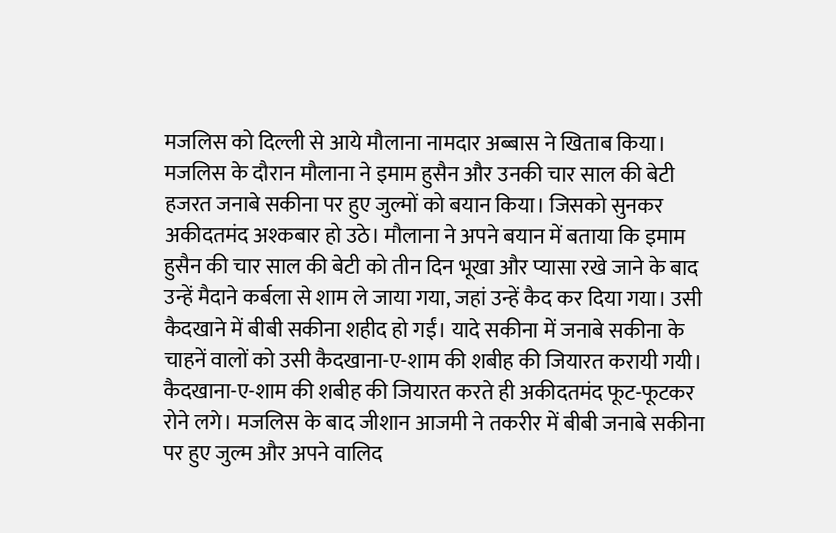मजलिस को दिल्ली से आये मौलाना नामदार अब्बास ने खिताब किया। मजलिस के दौरान मौलाना ने इमाम हुसैन और उनकी चार साल की बेटी हजरत जनाबे सकीना पर हुए जुल्मों को बयान किया। जिसको सुनकर अकीदतमंद अश्कबार हो उठे। मौलाना ने अपने बयान में बताया कि इमाम हुसैन की चार साल की बेटी को तीन दिन भूखा और प्यासा रखे जाने के बाद उन्हें मैदाने कर्बला से शाम ले जाया गया, जहां उन्हें कैद कर दिया गया। उसी कैदखाने में बीबी सकीना शहीद हो गईं। यादे सकीना में जनाबे सकीना के चाहनें वालों को उसी कैदखाना-ए-शाम की शबीह की जियारत करायी गयी। कैदखाना-ए-शाम की शबीह की जियारत करते ही अकीदतमंद फूट-फूटकर रोने लगे। मजलिस के बाद जीशान आजमी ने तकरीर में बीबी जनाबे सकीना पर हुए जुल्म और अपने वालिद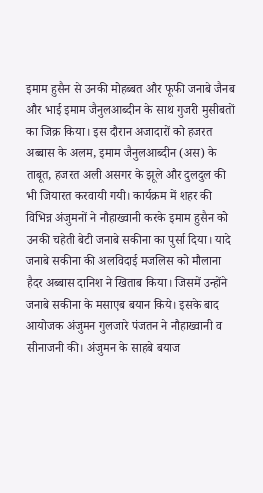इमाम हुसैन से उनकी मोहब्बत और फूफी जनाबे जैनब और भाई इमाम जैनुलआब्दीन के साथ गुजरी मुसीबतों का जिक्र किया। इस दौरान अजादारों को हजरत अब्बास के अलम, इमाम जैनुलआब्दीन (अस) के ताबूत, हजरत अली असगर के झूले और दुलदुल की भी जियारत करवायी गयी। कार्यक्रम में शहर की विभिन्न अंजुमनों ने नौहाख्वानी करके इमाम हुसैन को उनकी चहेती बेटी जनाबे सकीना का पुर्सा दिया। यादे जनाबे सकीना की अलविदाई मजलिस को मौलाना हैदर अब्बास दानिश ने खिताब किया। जिसमें उन्होंने जनाबे सकीना के मसाएब बयान किये। इसके बाद आयोजक अंजुमन गुलजारे पंजतन ने नौहाख्वानी व सीनाजनी की। अंजुमन के साहबे बयाज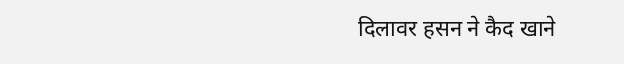दिलावर हसन ने कैद खाने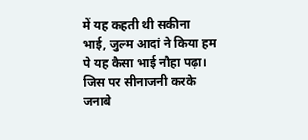में यह कहती थी सकीना भाई, जुल्म आदां ने किया हम पे यह कैसा भाई नौहा पढ़ा। जिस पर सीनाजनी करके जनाबे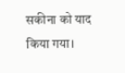सकीना को याद किया गया।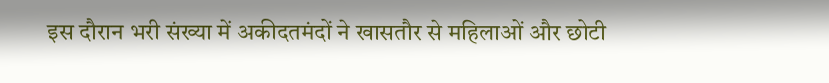इस दौरान भरी संख्या में अकीदतमंदों ने खासतौर से महिलाओं और छोटी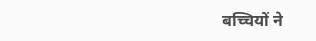बच्चियों ने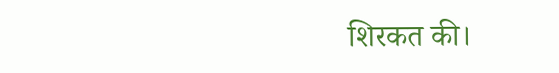शिरकत की।